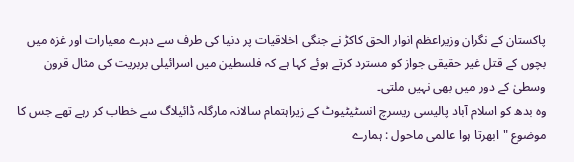پاکستان کے نگران وزیراعظم انوار الحق کاکڑ نے جنگی اخلاقیات پر دنیا کی طرف سے دہرے معیارات اور غزہ میں بچوں کے قتل غیر حقیقی جواز کو مسترد کرتے ہوئے کہا ہے کہ فلسطین میں اسرائیلی بربریت کی مثال قرون وسطیٰ کے دور میں بھی نہیں ملتی۔
وہ بدھ کو اسلام آباد پالیسی ریسرچ انسٹیٹیوٹ کے زیراہتمام سالانہ مارگلہ ڈائیلاگ سے خطاب کر رہے تھے جس کا موضوع "ابھرتا ہوا عالمی ماحول : ہمارے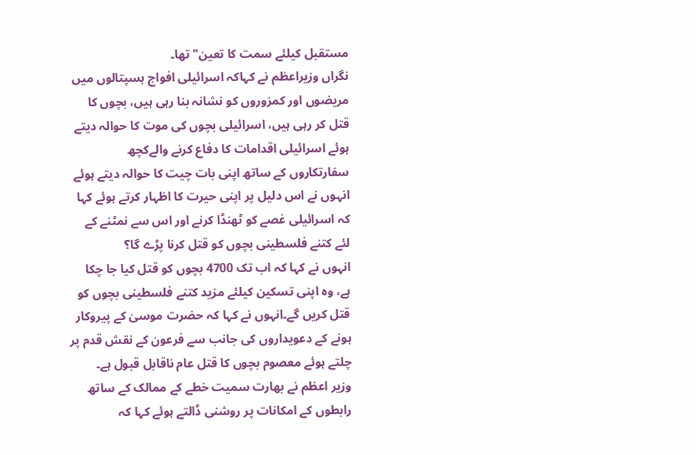مستقبل کیلئے سمت کا تعین" تھا۔
نگراں وزیراعظم نے کہاکہ اسرائیلی افواج ہسپتالوں میں مریضوں اور کمزوروں کو نشانہ بنا رہی ہیں، بچوں کا قتل کر رہی ہیں، اسرائیلی بچوں کی موت کا حوالہ دیتے ہوئے اسرائیلی اقدامات کا دفاع کرنے والےکچھ سفارتکاروں کے ساتھ اپنی بات چیت کا حوالہ دیتے ہوئے انہوں نے اس دلیل پر اپنی حیرت کا اظہار کرتے ہوئے کہا کہ اسرائیلی غصے کو ٹھنڈا کرنے اور اس سے نمٹنے کے لئے کتنے فلسطینی بچوں کو قتل کرنا پڑے گا؟
انہوں نے کہا کہ اب تک 4700 بچوں کو قتل کیا جا چکا ہے، وہ اپنی تسکین کیلئے مزید کتنے فلسطینی بچوں کو قتل کریں گے۔انہوں نے کہا کہ حضرت موسیٰ کے پیروکار ہونے کے دعویداروں کی جانب سے فرعون کے نقش قدم پر چلتے ہوئے معصوم بچوں کا قتل عام ناقابل قبول ہے۔
وزیر اعظم نے بھارت سمیت خطے کے ممالک کے ساتھ رابطوں کے امکانات پر روشنی ڈالتے ہوئے کہا کہ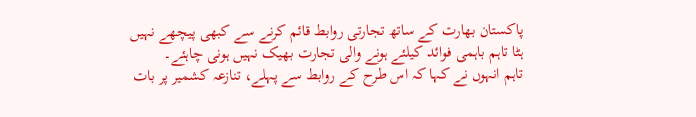پاکستان بھارت کے ساتھ تجارتی روابط قائم کرنے سے کبھی پیچھے نہیں ہٹا تاہم باہمی فوائد کیلئے ہونے والی تجارت بھیک نہیں ہونی چاہئے۔
تاہم انہوں نے کہا کہ اس طرح کے روابط سے پہلے، تنازعہ کشمیر پر بات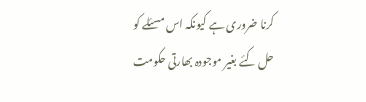کرنا ضروری ہے کیونکہ اس مسئلے کو حل کئے بغیر موجودہ بھارتی حکومت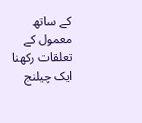کے ساتھ معمول کے تعلقات رکھنا ایک چیلنج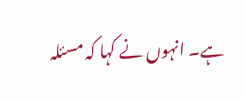ہے۔ انہوں نے کہا کہ مسئلہ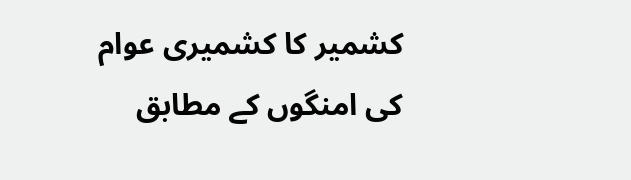کشمیر کا کشمیری عوام کی امنگوں کے مطابق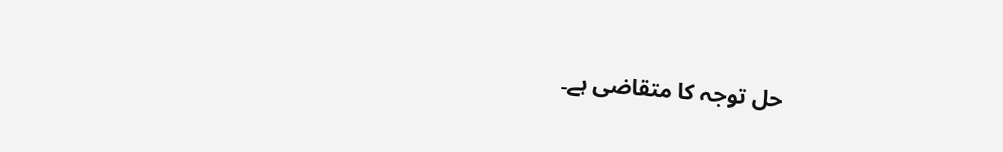حل توجہ کا متقاضی ہے۔